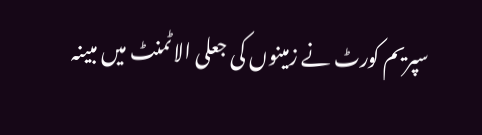سپریم کورٹ نے زمینوں کی جعلی الاٹمنٹ میں مبینہ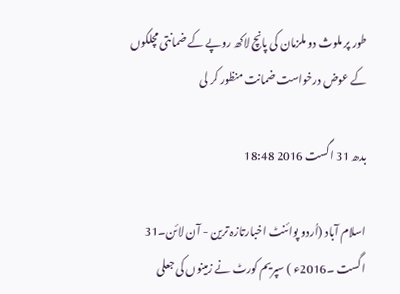طور پر ملوث دو ملزمان کی پانچ لاکھ روپے کے ضمانتی مچلکوں کے عوض درخواست ضمانت منظور کر لی

بدھ 31 اگست 2016 18:48

اسلام آباد (اُردو پوائنٹ اخبارتازہ ترین - آن لائن۔31 اگست ۔2016ء ) سپریم کورٹ نے زمینوں کی جعلی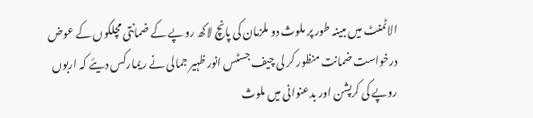الاٹمنٹ میں مبینہ طور پر ملوث دو ملزمان کی پانچ لاکھ روپے کے ضمانتی مچلکوں کے عوض درخواست ضمانت منظور کر لی چیف جسٹس انور ظہیر جمالی نے ریمارکس دیئے کہ اربوں روپے کی کرپشن اور بدعنوانی میں ملوث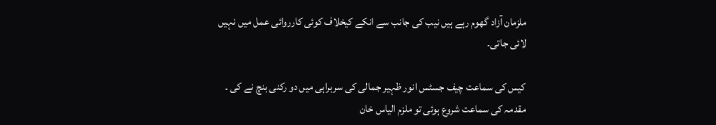ملزمان آزاد گھوم رہے ہیں نیب کی جانب سے انکے کیخلاف کوئی کارروائی عمل میں نہیں لائی جاتی۔

کیس کی سماعت چیف جسٹس انور ظہیر جمالی کی سربراہی میں دو رکنی بنچ نے کی ۔ مقدمہ کی سماعت شروع ہوئی تو ملزم الیاس خان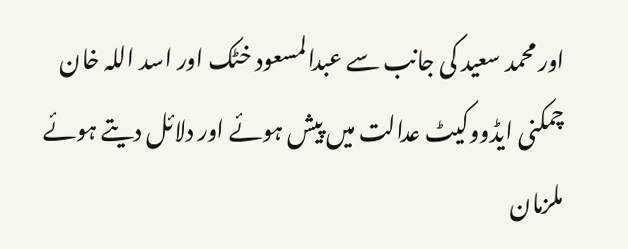اور محمد سعید کی جانب سے عبدالمسعود خٹک اور اسد اللہ خان چمکنی ایڈووکیٹ عدالت میں پیش ہوئے اور دلائل دیتے ہوئے ملزمان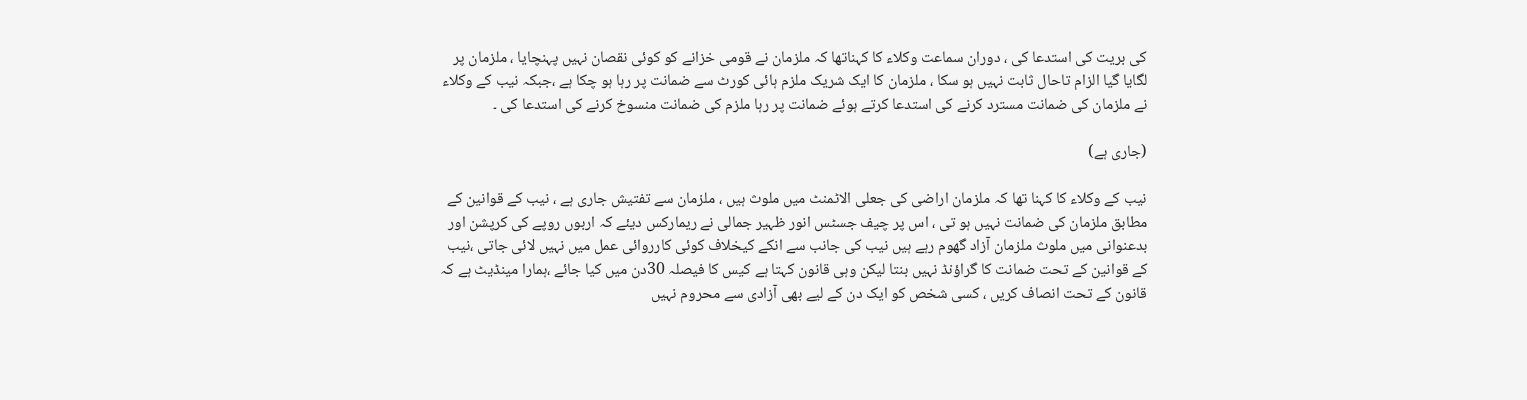کی بریت کی استدعا کی ، دوران سماعت وکلاء کا کہناتھا کہ ملزمان نے قومی خزانے کو کوئی نقصان نہیں پہنچایا ، ملزمان پر لگایا گیا الزام تاحال ثابت نہیں ہو سکا ، ملزمان کا ایک شریک ملزم ہائی کورٹ سے ضمانت پر رہا ہو چکا ہے ،جبکہ نیب کے وکلاء نے ملزمان کی ضمانت مسترد کرنے کی استدعا کرتے ہوئے ضمانت پر رہا ملزم کی ضمانت منسوخ کرنے کی استدعا کی ۔

(جاری ہے)

نیب کے وکلاء کا کہنا تھا کہ ملزمان اراضی کی جعلی الاٹمنٹ میں ملوث ہیں ، ملزمان سے تفتیش جاری ہے ، نیب کے قوانین کے مطابق ملزمان کی ضمانت نہیں ہو تی ، اس پر چیف جسٹس انور ظہیر جمالی نے ریمارکس دیئے کہ اربوں روپے کی کرپشن اور بدعنوانی میں ملوث ملزمان آزاد گھوم رہے ہیں نیب کی جانب سے انکے کیخلاف کوئی کارروائی عمل میں نہیں لائی جاتی ،نیب کے قوانین کے تحت ضمانت کا گراؤنڈ نہیں بنتا لیکن وہی قانون کہتا ہے کیس کا فیصلہ 30دن میں کیا جائے ،ہمارا مینڈیٹ ہے کہ قانون کے تحت انصاف کریں ، کسی شخص کو ایک دن کے لیے بھی آزادی سے محروم نہیں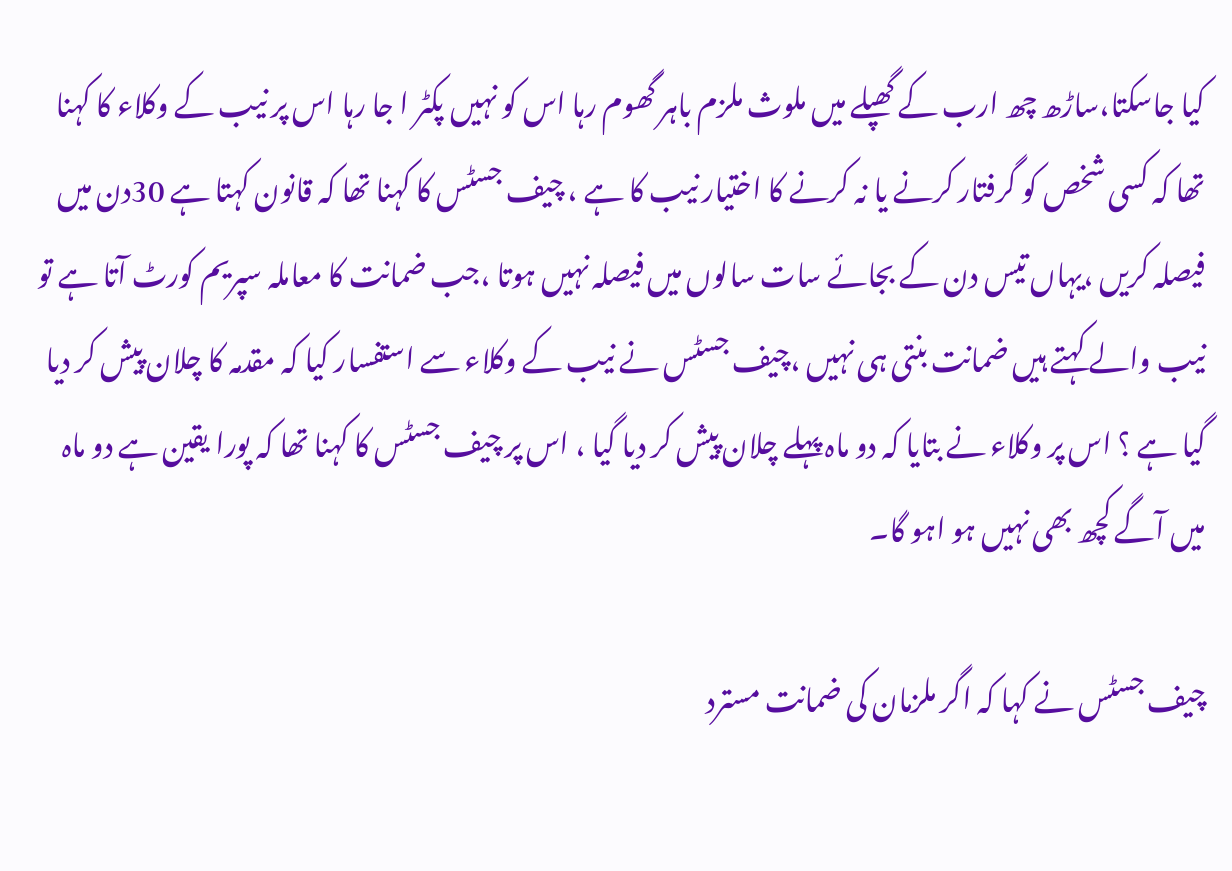کیا جاسکتا،ساڑھ چھ ارب کے گھپلے میں ملوث ملزم باہر گھوم رہا اس کو نہیں پکٹر ا جا رہا اس پر نیب کے وکلاء کا کہنا تھا کہ کسی شخص کو گرفتار کرنے یا نہ کرنے کا اختیار نیب کا ہے ، چیف جسٹس کا کہنا تھا کہ قانون کہتا ہے 30دن میں فیصلہ کریں ،یہاں تیس دن کے بجائے سات سالوں میں فیصلہ نہیں ہوتا ،جب ضمانت کا معاملہ سپریم کورٹ آتا ہے تو نیب والے کہتے ہیں ضمانت بنتی ہی نہیں ،چیف جسٹس نے نیب کے وکلاء سے استفسار کیا کہ مقدمہ کا چلان پیش کر دیا گیا ہے ؟ اس پر وکلاء نے بتایا کہ دو ماہ پہلے چلان پیش کر دیا گیا ، اس پر چیف جسٹس کا کہنا تھا کہ پورا یقین ہے دو ماہ میں آگے کچھ بھی نہیں ہو اہو گا۔

چیف جسٹس نے کہا کہ اگر ملزمان کی ضمانت مسترد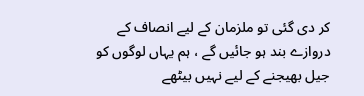کر دی گئی تو ملزمان کے لیے انصاف کے دروازے بند ہو جائیں گے ، ہم یہاں لوگوں کو جیل بھیجنے کے لیے نہیں بیٹھے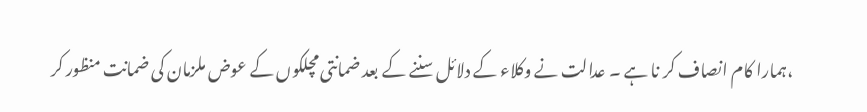،ہمارا کام انصاف کر نا ہے ۔ عدالت نے وکلاء کے دلائل سننے کے بعد ضمانتی مچلکوں کے عوض ملزمان کی ضمانت منظور کر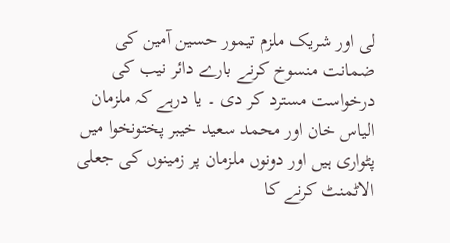لی اور شریک ملزم تیمور حسین آمین کی ضمانت منسوخ کرنے بارے دائر نیب کی درخواست مسترد کر دی ۔ یا درہے کہ ملزمان الیاس خان اور محمد سعید خیبر پختونخوا میں پٹواری ہیں اور دونوں ملزمان پر زمینوں کی جعلی الاٹمنٹ کرنے کا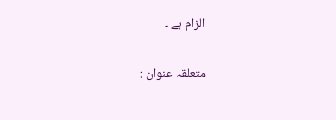الزام ہے ۔

متعلقہ عنوان :